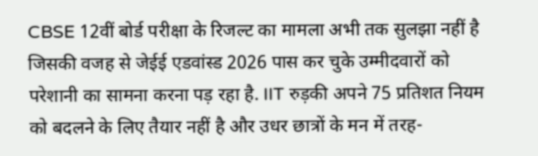CBSE 12वीं बोर्ड परीक्षा के रिजल्ट का मामला अभी तक सुलझा नहीं है जिसकी वजह से जेईई एडवांस्ड 2026 पास कर चुके उम्मीदवारों को परेशानी का सामना करना पड़ रहा है. IIT रुड़की अपने 75 प्रतिशत नियम को बदलने के लिए तैयार नहीं है और उधर छात्रों के मन में तरह-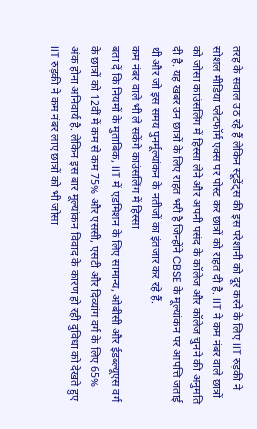तरह के सवाल उठ रहे हैं लेकिन स्टूडेंट्स की इस परेशानी को दूर करने के लिए IIT रुड़की ने सोशल मीडिया प्लेटफॉर्म एक्स पर पोस्ट कर छात्रों को राहत दी है. IIT ने कम नंबर वाले छात्रों को जोसा काउंसलिंग में हिस्सा लेने और अपनी पसंद के कॉलेज और कॉलेज चुनने की अनुमति दी है. यह खबर उन छात्रों के लिए राहत भरी है जिन्होंने CBSE के मूल्यांकन पर आपत्ति जताई थी और जो इस समय पुनर्मूल्यांकन के नतीजों का इंतजार कर रहे हैं.
कम नंबर वाले भी ले सकेंगे काउंसलिंग में हिस्सा
बता दें कि नियमों के मुताबिक, IIT में एडमिशन के लिए सामान्य, ओबीसी और ईडब्ल्यूएस वर्ग के छात्रों को 12वीं में कम से कम 75% और एससी, एसटी और दिव्यांग वर्ग के लिए 65% अंक होना अनिवार्य है. लेकिन इस बार मूल्यांकन विवाद के कारण हो रही दुविधा को देखते हुए IIT रुड़की ने कम नंबर लाए छात्रों को भी जोसा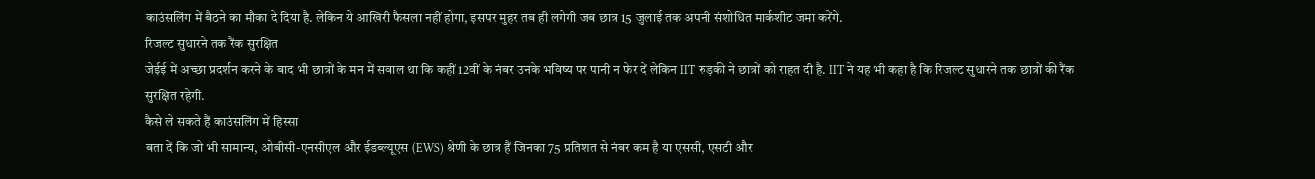काउंसलिंग में बैठने का मौका दे दिया है. लेकिन ये आखिरी फैसला नहीं होगा, इसपर मुहर तब ही लगेगी जब छात्र 15 जुलाई तक अपनी संशोधित मार्कशीट जमा करेंगे.
रिजल्ट सुधारने तक रैंक सुरक्षित
जेईई में अच्छा प्रदर्शन करने के बाद भी छात्रों के मन में सवाल था कि कहीं 12वीं के नंबर उनके भविष्य पर पानी न फेर दें लेकिन IIT रुड़की ने छात्रों को राहत दी है. IIT ने यह भी कहा है कि रिजल्ट सुधारने तक छात्रों की रैंक सुरक्षित रहेगी.
कैसे ले सकते हैं काउंसलिंग में हिस्सा
बता दें कि जो भी सामान्य, ओबीसी-एनसीएल और ईडब्ल्यूएस (EWS) श्रेणी के छात्र हैं जिनका 75 प्रतिशत से नंबर कम है या एससी, एसटी और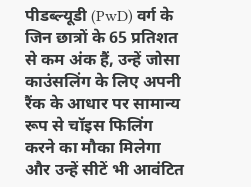पीडब्ल्यूडी (PwD) वर्ग के जिन छात्रों के 65 प्रतिशत से कम अंक हैं, उन्हें जोसा काउंसलिंग के लिए अपनी रैंक के आधार पर सामान्य रूप से चॉइस फिलिंग करने का मौका मिलेगा और उन्हें सीटें भी आवंटित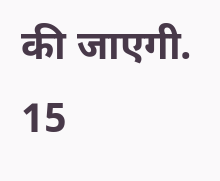की जाएगी.
15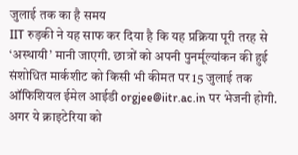जुलाई तक का है समय
IIT रुड़की ने यह साफ कर दिया है कि यह प्रक्रिया पूरी तरह से ‘अस्थायी’ मानी जाएगी. छात्रों को अपनी पुनर्मूल्यांकन की हुई संशोधित मार्कशीट को किसी भी कीमत पर 15 जुलाई तक ऑफिशियल ईमेल आईडी orgjee@iitr.ac.in पर भेजनी होगी. अगर ये क्राइटेरिया को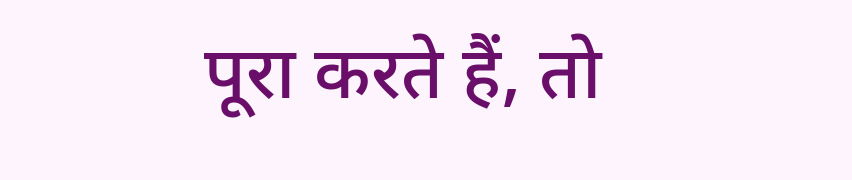पूरा करते हैं, तो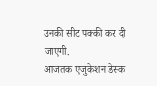उनकी सीट पक्की कर दी जाएगी.
आजतक एजुकेशन डेस्क